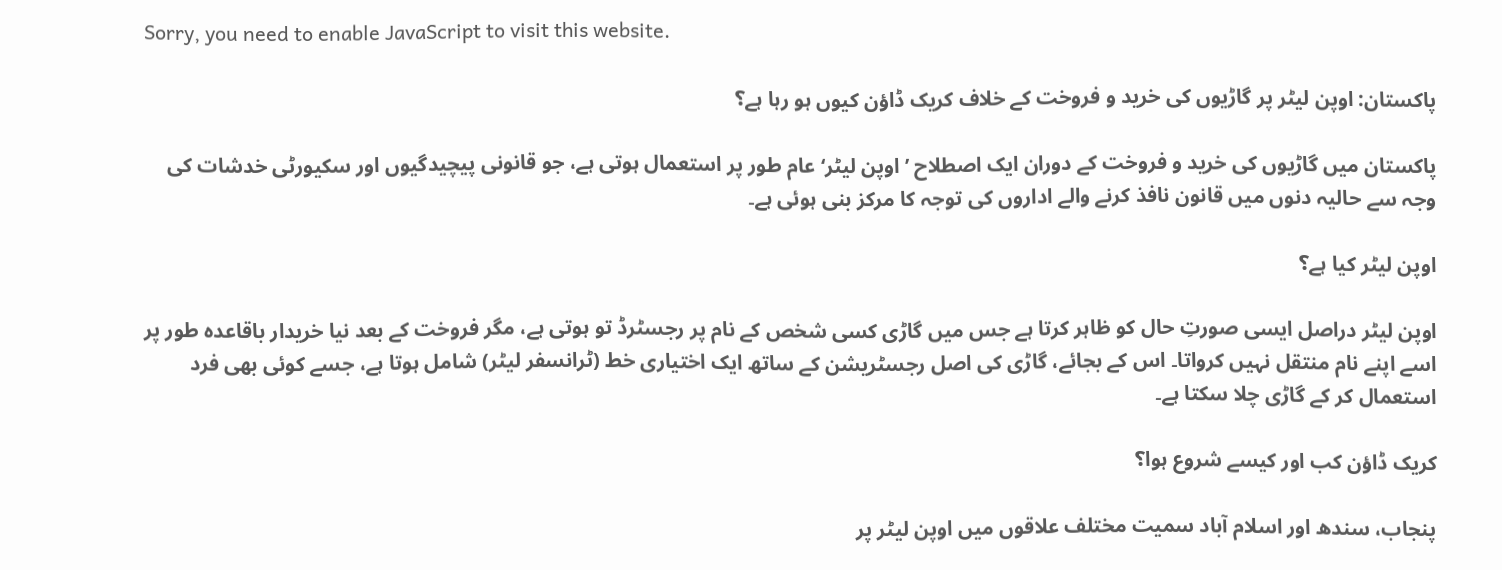Sorry, you need to enable JavaScript to visit this website.

پاکستان: اوپن لیٹر پر گاڑیوں کی خرید و فروخت کے خلاف کریک ڈاؤن کیوں ہو رہا ہے؟

پاکستان میں گاڑیوں کی خرید و فروخت کے دوران ایک اصطلاح ’اوپن لیٹر‘ عام طور پر استعمال ہوتی ہے، جو قانونی پیچیدگیوں اور سکیورٹی خدشات کی وجہ سے حالیہ دنوں میں قانون نافذ کرنے والے اداروں کی توجہ کا مرکز بنی ہوئی ہے۔

اوپن لیٹر کیا ہے؟

اوپن لیٹر دراصل ایسی صورتِ حال کو ظاہر کرتا ہے جس میں گاڑی کسی شخص کے نام پر رجسٹرڈ تو ہوتی ہے، مگر فروخت کے بعد نیا خریدار باقاعدہ طور پر اسے اپنے نام منتقل نہیں کرواتا۔ اس کے بجائے، گاڑی کی اصل رجسٹریشن کے ساتھ ایک اختیاری خط (ٹرانسفر لیٹر) شامل ہوتا ہے، جسے کوئی بھی فرد استعمال کر کے گاڑی چلا سکتا ہے۔

کریک ڈاؤن کب اور کیسے شروع ہوا؟

پنجاب، سندھ اور اسلام آباد سمیت مختلف علاقوں میں اوپن لیٹر پر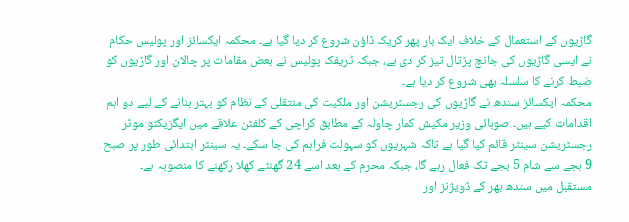گاڑیوں کے استعمال کے خلاف ایک بار پھر کریک ڈاؤن شروع کر دیا گیا ہے۔ محکمہ ایکسائز اور پولیس حکام نے ایسی گاڑیوں کی جانچ پڑتال تیز کر دی ہے، جبکہ ٹریفک پولیس نے بعض مقامات پر چالان اور گاڑیوں کو ضبط کرنے کا سلسلہ بھی شروع کر دیا ہے۔
محکمہ ایکسائز سندھ نے گاڑیوں کی رجسٹریشن اور ملکیت کی منتقلی کے نظام کو بہتر بنانے کے لیے دو اہم اقدامات کیے ہیں۔ صوبائی وزیر مکیش کمار چاولہ کے مطابق کراچی کے کلفٹن علاقے میں ایگزیکٹو موٹر رجسٹریشن سینٹر قائم کیا گیا ہے تاکہ شہریوں کو سہولت فراہم کی جا سکے۔ یہ سینٹر ابتدائی طور پر صبح 9 بجے سے شام 5 بجے تک فعال رہے گا، جبکہ محرم کے بعد اسے 24 گھنٹے کھلا رکھنے کا منصوبہ ہے۔
مستقبل میں سندھ بھر کے ڈویژنز اور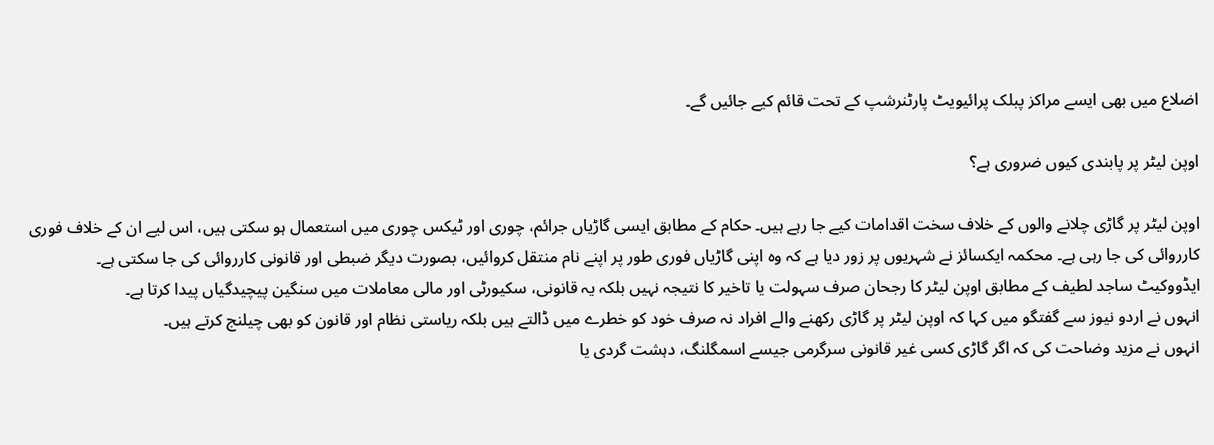اضلاع میں بھی ایسے مراکز پبلک پرائیویٹ پارٹنرشپ کے تحت قائم کیے جائیں گے۔

اوپن لیٹر پر پابندی کیوں ضروری ہے؟

اوپن لیٹر پر گاڑی چلانے والوں کے خلاف سخت اقدامات کیے جا رہے ہیں۔ حکام کے مطابق ایسی گاڑیاں جرائم، چوری اور ٹیکس چوری میں استعمال ہو سکتی ہیں، اس لیے ان کے خلاف فوری کارروائی کی جا رہی ہے۔ محکمہ ایکسائز نے شہریوں پر زور دیا ہے کہ وہ اپنی گاڑیاں فوری طور پر اپنے نام منتقل کروائیں، بصورت دیگر ضبطی اور قانونی کارروائی کی جا سکتی ہے۔
ایڈووکیٹ ساجد لطیف کے مطابق اوپن لیٹر کا رجحان صرف سہولت یا تاخیر کا نتیجہ نہیں بلکہ یہ قانونی، سکیورٹی اور مالی معاملات میں سنگین پیچیدگیاں پیدا کرتا ہے۔
انہوں نے اردو نیوز سے گفتگو میں کہا کہ اوپن لیٹر پر گاڑی رکھنے والے افراد نہ صرف خود کو خطرے میں ڈالتے ہیں بلکہ ریاستی نظام اور قانون کو بھی چیلنج کرتے ہیں۔
انہوں نے مزید وضاحت کی کہ اگر گاڑی کسی غیر قانونی سرگرمی جیسے اسمگلنگ، دہشت گردی یا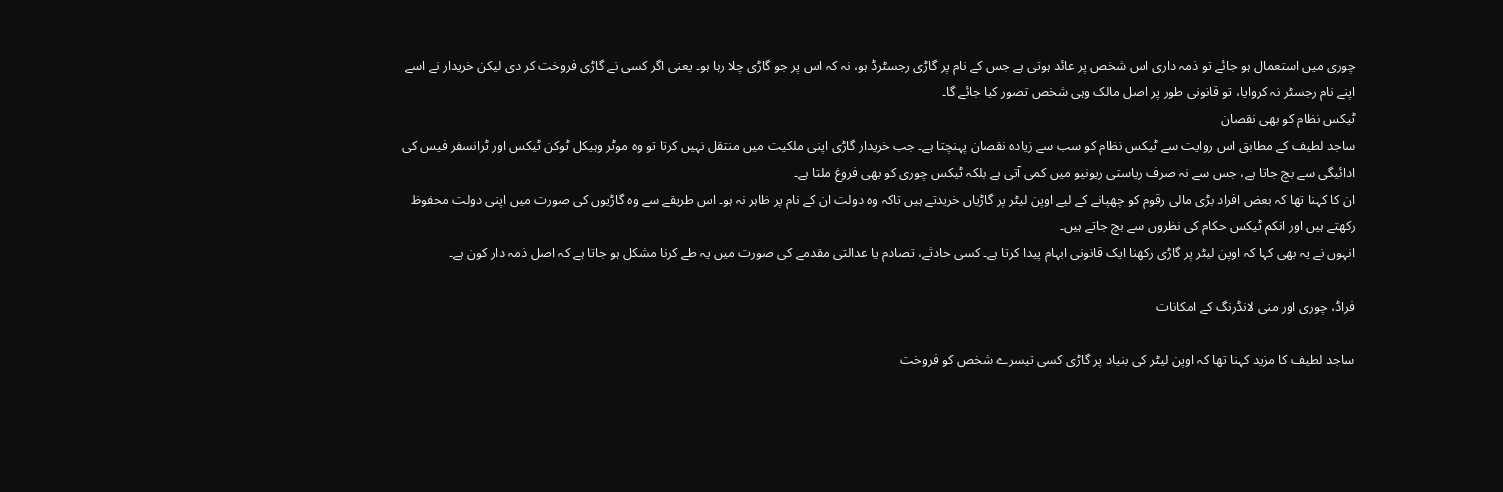چوری میں استعمال ہو جائے تو ذمہ داری اس شخص پر عائد ہوتی ہے جس کے نام پر گاڑی رجسٹرڈ ہو، نہ کہ اس پر جو گاڑی چلا رہا ہو۔ یعنی اگر کسی نے گاڑی فروخت کر دی لیکن خریدار نے اسے اپنے نام رجسٹر نہ کروایا، تو قانونی طور پر اصل مالک وہی شخص تصور کیا جائے گا۔
ٹیکس نظام کو بھی نقصان
ساجد لطیف کے مطابق اس روایت سے ٹیکس نظام کو سب سے زیادہ نقصان پہنچتا ہے۔ جب خریدار گاڑی اپنی ملکیت میں منتقل نہیں کرتا تو وہ موٹر وہیکل ٹوکن ٹیکس اور ٹرانسفر فیس کی ادائیگی سے بچ جاتا ہے، جس سے نہ صرف ریاستی ریونیو میں کمی آتی ہے بلکہ ٹیکس چوری کو بھی فروغ ملتا ہے۔
ان کا کہنا تھا کہ بعض افراد بڑی مالی رقوم کو چھپانے کے لیے اوپن لیٹر پر گاڑیاں خریدتے ہیں تاکہ وہ دولت ان کے نام پر ظاہر نہ ہو۔ اس طریقے سے وہ گاڑیوں کی صورت میں اپنی دولت محفوظ رکھتے ہیں اور انکم ٹیکس حکام کی نظروں سے بچ جاتے ہیں۔
انہوں نے یہ بھی کہا کہ اوپن لیٹر پر گاڑی رکھنا ایک قانونی ابہام پیدا کرتا ہے۔ کسی حادثے، تصادم یا عدالتی مقدمے کی صورت میں یہ طے کرنا مشکل ہو جاتا ہے کہ اصل ذمہ دار کون ہے۔

فراڈ، چوری اور منی لانڈرنگ کے امکانات

ساجد لطیف کا مزید کہنا تھا کہ اوپن لیٹر کی بنیاد پر گاڑی کسی تیسرے شخص کو فروخت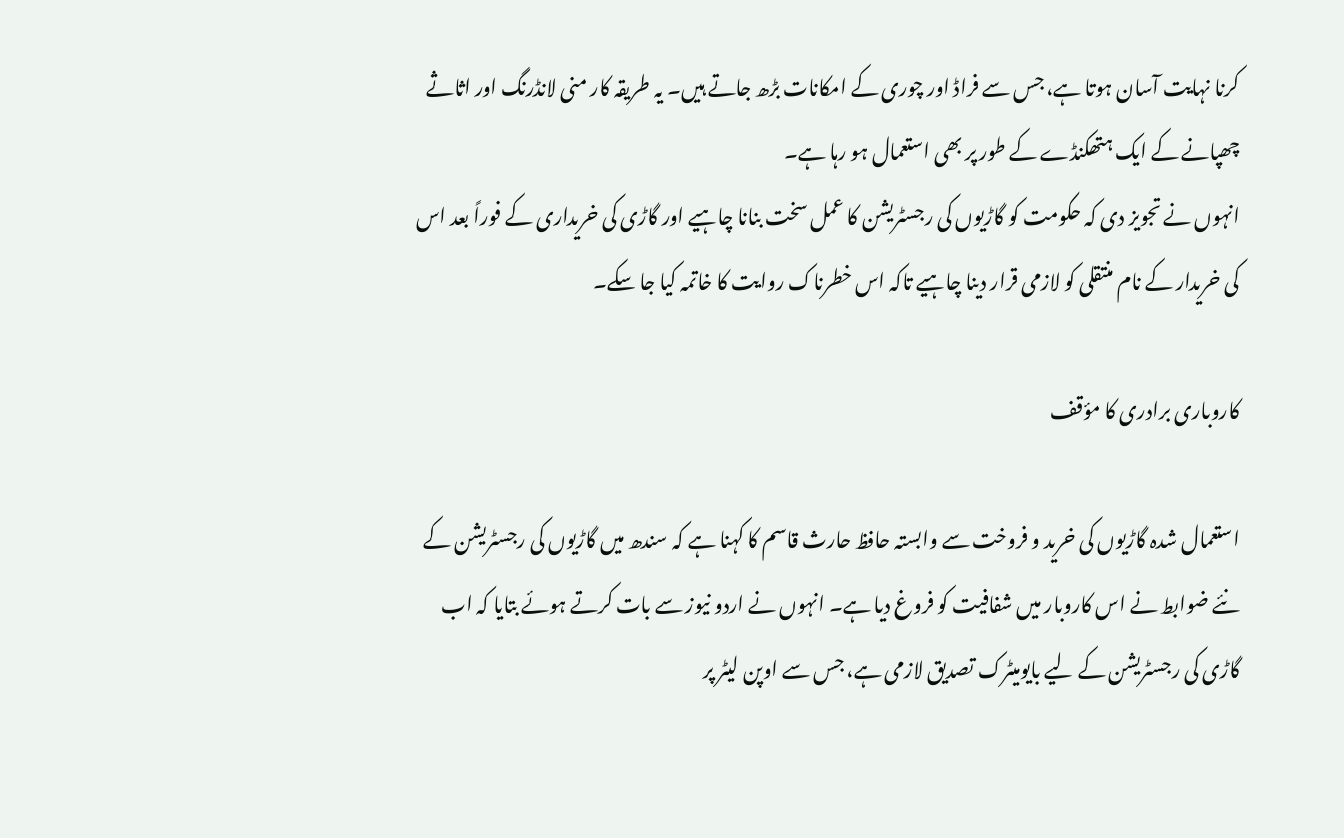کرنا نہایت آسان ہوتا ہے، جس سے فراڈ اور چوری کے امکانات بڑھ جاتے ہیں۔ یہ طریقہ کار منی لانڈرنگ اور اثاثے چھپانے کے ایک ہتھکنڈے کے طور پر بھی استعمال ہو رہا ہے۔
انہوں نے تجویز دی کہ حکومت کو گاڑیوں کی رجسٹریشن کا عمل سخت بنانا چاہیے اور گاڑی کی خریداری کے فوراً بعد اس کی خریدار کے نام منتقلی کو لازمی قرار دینا چاہیے تاکہ اس خطرناک روایت کا خاتمہ کیا جا سکے۔

کاروباری برادری کا مؤقف

استعمال شدہ گاڑیوں کی خرید و فروخت سے وابستہ حافظ حارث قاسم کا کہنا ہے کہ سندھ میں گاڑیوں کی رجسٹریشن کے نئے ضوابط نے اس کاروبار میں شفافیت کو فروغ دیا ہے۔ انہوں نے اردو نیوز سے بات کرتے ہوئے بتایا کہ اب گاڑی کی رجسٹریشن کے لیے بایومیٹرک تصدیق لازمی ہے، جس سے اوپن لیٹر پر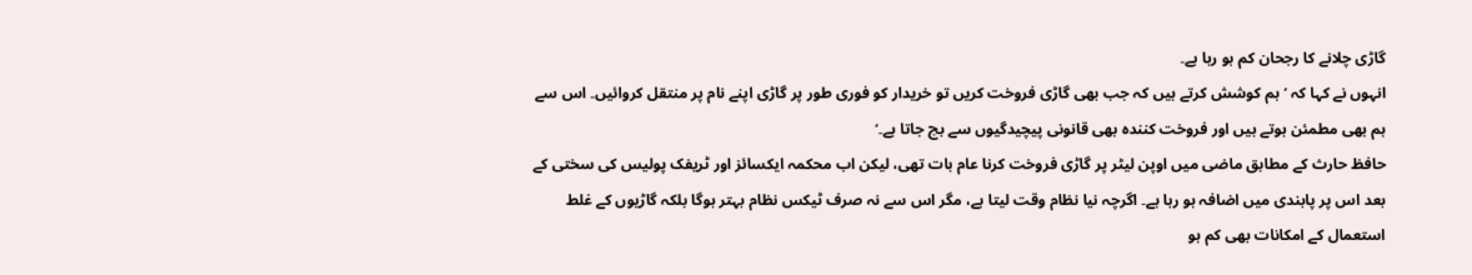گاڑی چلانے کا رجحان کم ہو رہا ہے۔
انہوں نے کہا کہ ’ہم کوشش کرتے ہیں کہ جب بھی گاڑی فروخت کریں تو خریدار کو فوری طور پر گاڑی اپنے نام پر منتقل کروائیں۔ اس سے ہم بھی مطمئن ہوتے ہیں اور فروخت کنندہ بھی قانونی پیچیدگیوں سے بچ جاتا ہے۔‘
حافظ حارث کے مطابق ماضی میں اوپن لیٹر پر گاڑی فروخت کرنا عام بات تھی، لیکن اب محکمہ ایکسائز اور ٹریفک پولیس کی سختی کے بعد اس پر پابندی میں اضافہ ہو رہا ہے۔ اگرچہ نیا نظام وقت لیتا ہے، مگر اس سے نہ صرف ٹیکس نظام بہتر ہوگا بلکہ گاڑیوں کے غلط استعمال کے امکانات بھی کم ہو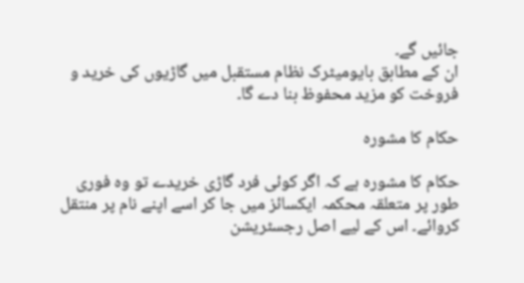جائیں گے۔
ان کے مطابق بایومیٹرک نظام مستقبل میں گاڑیوں کی خرید و فروخت کو مزید محفوظ بنا دے گا۔

حکام کا مشورہ

حکام کا مشورہ ہے کہ اگر کوئی فرد گاڑی خریدے تو وہ فوری طور پر متعلقہ محکمہ ایکسائز میں جا کر اسے اپنے نام پر منتقل کروائے۔ اس کے لیے اصل رجسٹریشن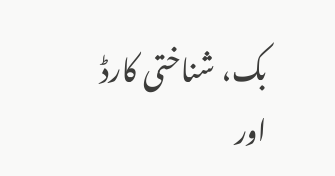بک، شناختی کارڈ اور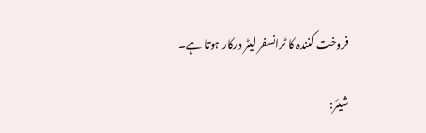فروخت کنندہ کا ٹرانسفر لیٹر درکار ہوتا ہے۔

شیئر: